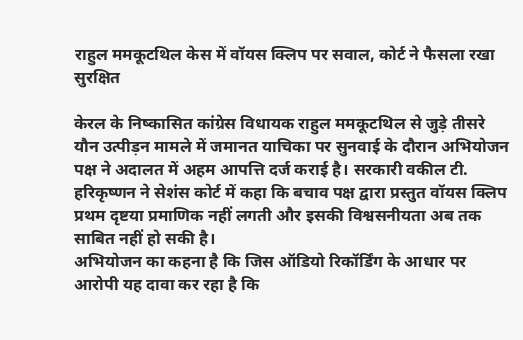राहुल ममकूटथिल केस में वॉयस क्लिप पर सवाल, कोर्ट ने फैसला रखा सुरक्षित

केरल के निष्कासित कांग्रेस विधायक राहुल ममकूटथिल से जुड़े तीसरे यौन उत्पीड़न मामले में जमानत याचिका पर सुनवाई के दौरान अभियोजन पक्ष ने अदालत में अहम आपत्ति दर्ज कराई है। सरकारी वकील टी. हरिकृष्णन ने सेशंस कोर्ट में कहा कि बचाव पक्ष द्वारा प्रस्तुत वॉयस क्लिप प्रथम दृष्टया प्रमाणिक नहीं लगती और इसकी विश्वसनीयता अब तक साबित नहीं हो सकी है।
अभियोजन का कहना है कि जिस ऑडियो रिकॉर्डिंग के आधार पर आरोपी यह दावा कर रहा है कि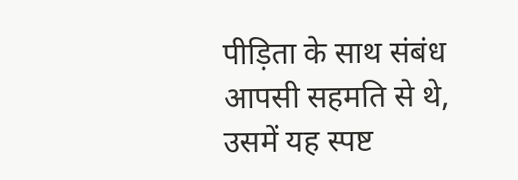पीड़िता के साथ संबंध आपसी सहमति से थे, उसमें यह स्पष्ट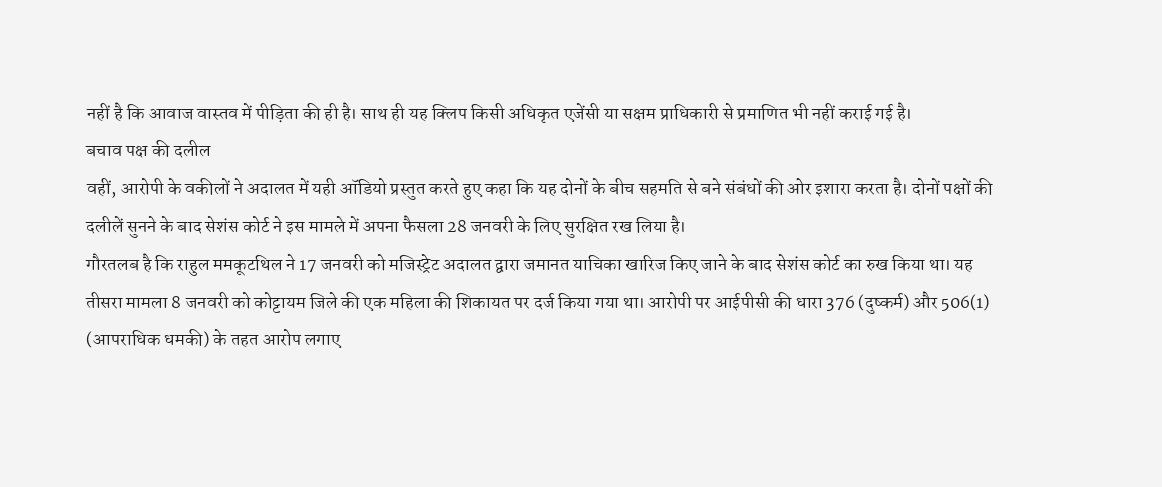नहीं है कि आवाज वास्तव में पीड़िता की ही है। साथ ही यह क्लिप किसी अधिकृत एजेंसी या सक्षम प्राधिकारी से प्रमाणित भी नहीं कराई गई है।
बचाव पक्ष की दलील
वहीं, आरोपी के वकीलों ने अदालत में यही ऑडियो प्रस्तुत करते हुए कहा कि यह दोनों के बीच सहमति से बने संबंधों की ओर इशारा करता है। दोनों पक्षों की दलीलें सुनने के बाद सेशंस कोर्ट ने इस मामले में अपना फैसला 28 जनवरी के लिए सुरक्षित रख लिया है।
गौरतलब है कि राहुल ममकूटथिल ने 17 जनवरी को मजिस्ट्रेट अदालत द्वारा जमानत याचिका खारिज किए जाने के बाद सेशंस कोर्ट का रुख किया था। यह तीसरा मामला 8 जनवरी को कोट्टायम जिले की एक महिला की शिकायत पर दर्ज किया गया था। आरोपी पर आईपीसी की धारा 376 (दुष्कर्म) और 506(1) (आपराधिक धमकी) के तहत आरोप लगाए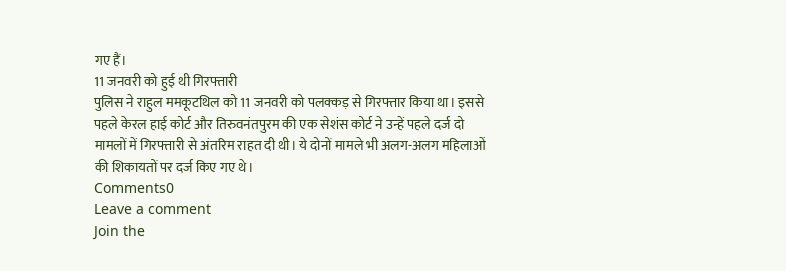गए हैं।
11 जनवरी को हुई थी गिरफ्तारी
पुलिस ने राहुल ममकूटथिल को 11 जनवरी को पलक्कड़ से गिरफ्तार किया था। इससे पहले केरल हाई कोर्ट और तिरुवनंतपुरम की एक सेशंस कोर्ट ने उन्हें पहले दर्ज दो मामलों में गिरफ्तारी से अंतरिम राहत दी थी। ये दोनों मामले भी अलग-अलग महिलाओं की शिकायतों पर दर्ज किए गए थे।
Comments0
Leave a comment
Join the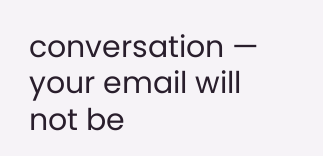conversation — your email will not be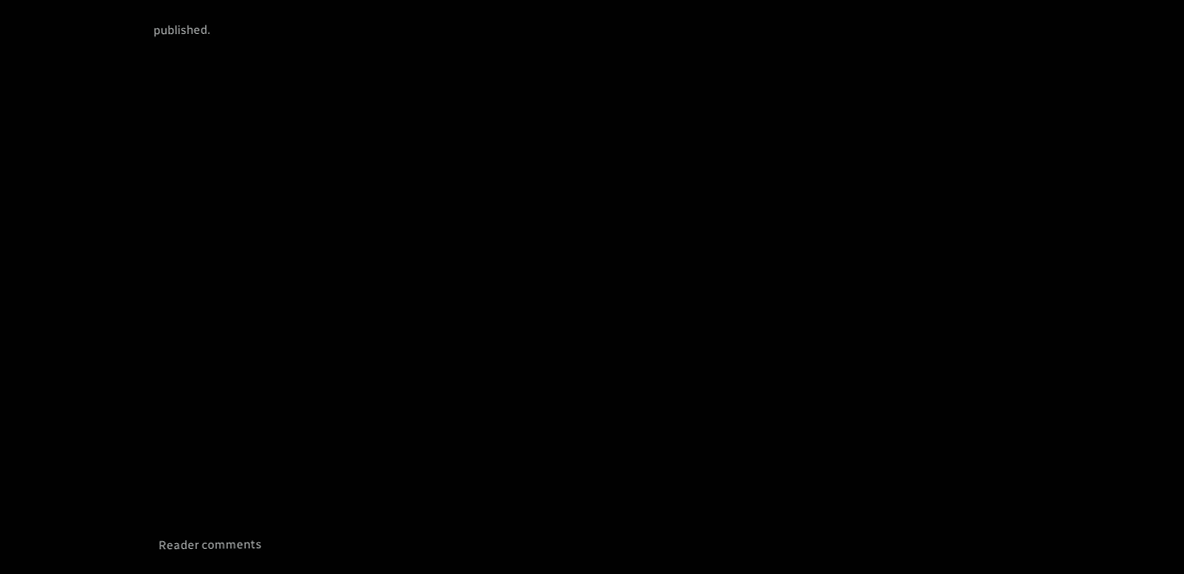published.






















Reader comments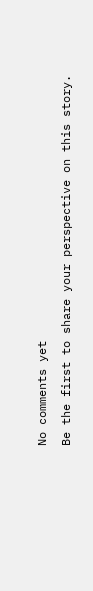No comments yet
Be the first to share your perspective on this story.